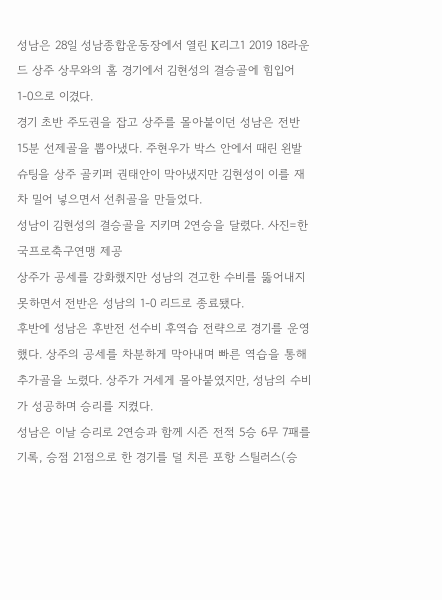성남은 28일 성남종합운동장에서 열린 K리그1 2019 18라운드 상주 상무와의 홈 경기에서 김현성의 결승골에 힘입어 1-0으로 이겼다.
경기 초반 주도권을 잡고 상주를 몰아붙이던 성남은 전반 15분 선제골을 뽑아냈다. 주현우가 박스 안에서 때린 왼발 슈팅을 상주 골키퍼 권태안이 막아냈지만 김현성이 이를 재차 밀어 넣으면서 선취골을 만들었다.
성남이 김현성의 결승골을 지키며 2연승을 달렸다. 사진=한국프로축구연맹 제공
상주가 공세를 강화했지만 성남의 견고한 수비를 뚫어내지 못하면서 전반은 성남의 1-0 리드로 종료됐다.
후반에 성남은 후반전 선수비 후역습 전략으로 경기를 운영했다. 상주의 공세를 차분하게 막아내며 빠른 역습을 통해 추가골을 노렸다. 상주가 거세게 몰아붙였지만, 성남의 수비가 성공하며 승리를 지켰다.
성남은 이날 승리로 2연승과 함께 시즌 전적 5승 6무 7패를 기록, 승점 21점으로 한 경기를 덜 치른 포항 스틸러스(승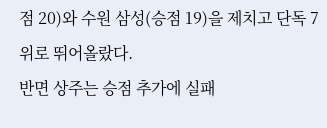점 20)와 수원 삼성(승점 19)을 제치고 단독 7위로 뛰어올랐다.
반면 상주는 승점 추가에 실패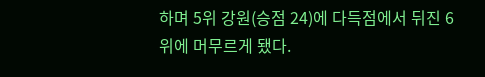하며 5위 강원(승점 24)에 다득점에서 뒤진 6위에 머무르게 됐다.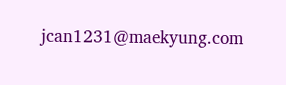jcan1231@maekyung.com